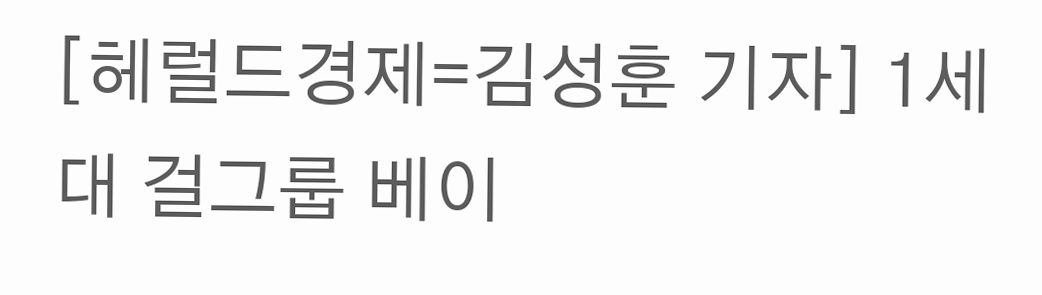[헤럴드경제=김성훈 기자] 1세대 걸그룹 베이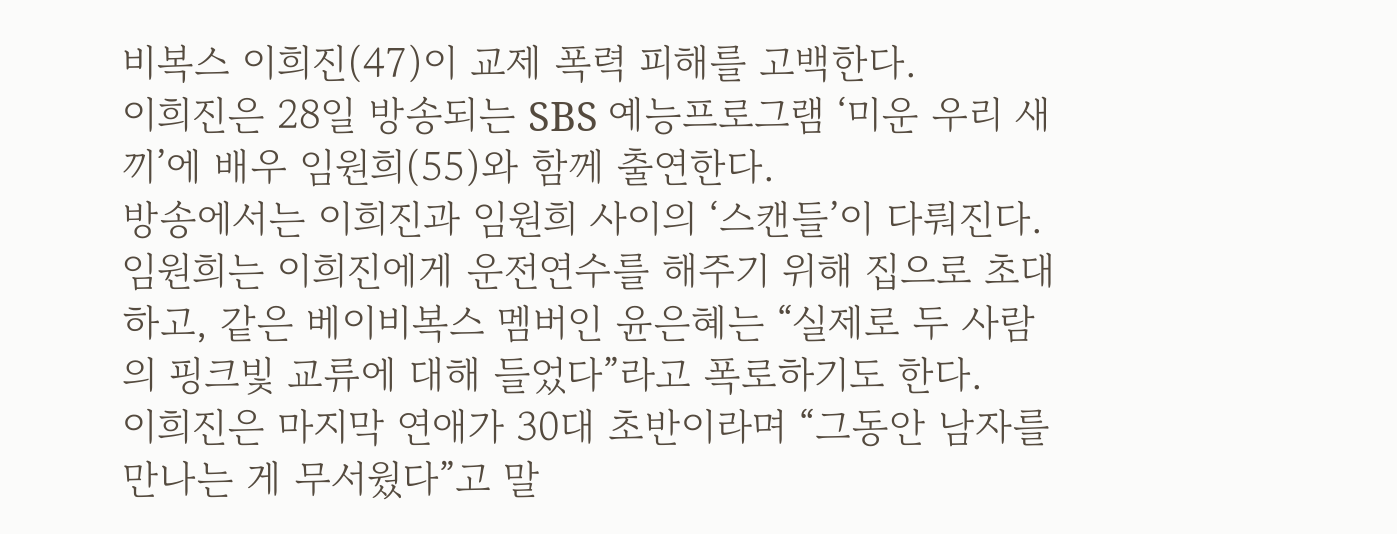비복스 이희진(47)이 교제 폭력 피해를 고백한다.
이희진은 28일 방송되는 SBS 예능프로그램 ‘미운 우리 새끼’에 배우 임원희(55)와 함께 출연한다.
방송에서는 이희진과 임원희 사이의 ‘스캔들’이 다뤄진다. 임원희는 이희진에게 운전연수를 해주기 위해 집으로 초대하고, 같은 베이비복스 멤버인 윤은혜는 “실제로 두 사람의 핑크빛 교류에 대해 들었다”라고 폭로하기도 한다.
이희진은 마지막 연애가 30대 초반이라며 “그동안 남자를 만나는 게 무서웠다”고 말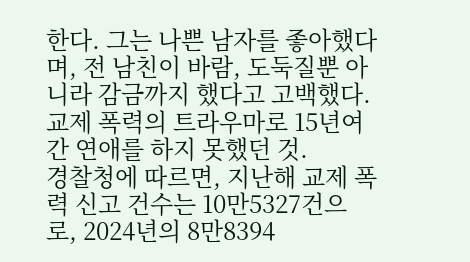한다. 그는 나쁜 남자를 좋아했다며, 전 남친이 바람, 도둑질뿐 아니라 감금까지 했다고 고백했다. 교제 폭력의 트라우마로 15년여간 연애를 하지 못했던 것.
경찰청에 따르면, 지난해 교제 폭력 신고 건수는 10만5327건으로, 2024년의 8만8394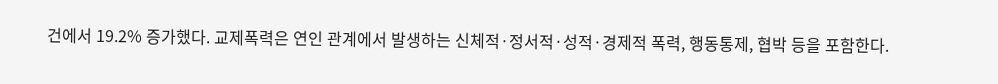건에서 19.2% 증가했다. 교제폭력은 연인 관계에서 발생하는 신체적·정서적·성적·경제적 폭력, 행동통제, 협박 등을 포함한다.